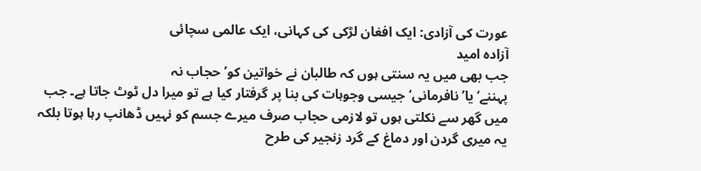عورت کی آزادی: ایک افغان لڑکی کی کہانی، ایک عالمی سچائی
آزادہ امید
جب بھی میں یہ سنتی ہوں کہ طالبان نے خواتین کو’حجاب نہ پہننے‘یا’نافرمانی‘جیسی وجوہات کی بنا پر گرفتار کیا ہے تو میرا دل ٹوٹ جاتا ہے۔ جب میں گھر سے نکلتی ہوں تو لازمی حجاب صرف میرے جسم کو نہیں ڈھانپ رہا ہوتا بلکہ یہ میری گردن اور دماغ کے گرد زنجیر کی طرح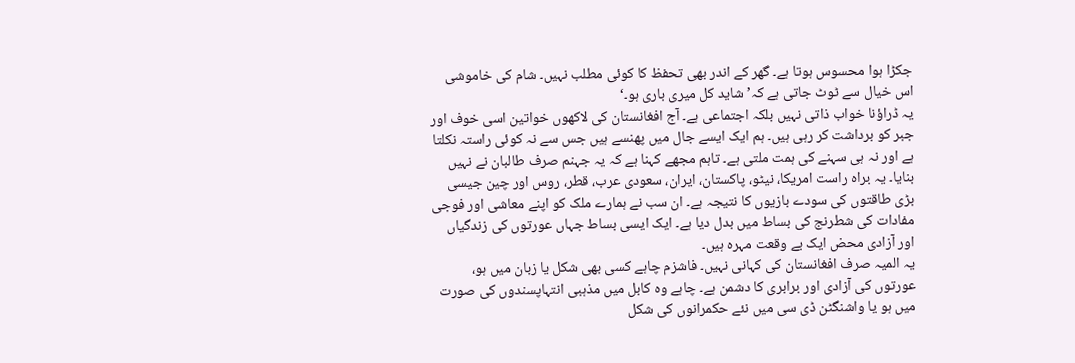جکڑا ہوا محسوس ہوتا ہے۔ گھر کے اندر بھی تحفظ کا کوئی مطلب نہیں۔ شام کی خاموشی اس خیال سے ٹوٹ جاتی ہے کہ’شاید کل میری باری ہو۔‘
یہ ڈراؤنا خواب ذاتی نہیں بلکہ اجتماعی ہے۔ آج افغانستان کی لاکھوں خواتین اسی خوف اور جبر کو برداشت کر رہی ہیں۔ ہم ایک ایسے جال میں پھنسے ہیں جس سے نہ کوئی راستہ نکلتا ہے اور نہ ہی سہنے کی ہمت ملتی ہے۔ تاہم مجھے کہنا ہے کہ یہ جہنم صرف طالبان نے نہیں بنایا۔ یہ براہ راست امریکا، نیٹو، پاکستان، ایران، سعودی عرب، قطر، روس اور چین جیسی بڑی طاقتوں کی سودے بازیوں کا نتیجہ ہے۔ ان سب نے ہمارے ملک کو اپنے معاشی اور فوجی مفادات کی شطرنج کی بساط میں بدل دیا ہے۔ ایک ایسی بساط جہاں عورتوں کی زندگیاں اور آزادی محض ایک بے وقعت مہرہ ہیں۔
یہ المیہ صرف افغانستان کی کہانی نہیں۔ فاشزم چاہے کسی بھی شکل یا زبان میں ہو، عورتوں کی آزادی اور برابری کا دشمن ہے۔ چاہے وہ کابل میں مذہبی انتہاپسندوں کی صورت میں ہو یا واشنگٹن ڈی سی میں نئے حکمرانوں کی شکل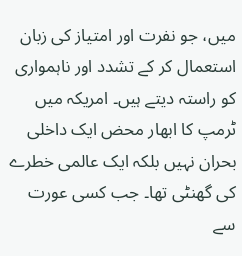میں، جو نفرت اور امتیاز کی زبان استعمال کر کے تشدد اور ناہمواری کو راستہ دیتے ہیں۔ امریکہ میں ٹرمپ کا ابھار محض ایک داخلی بحران نہیں بلکہ ایک عالمی خطرے کی گھنٹی تھا۔ جب کسی عورت سے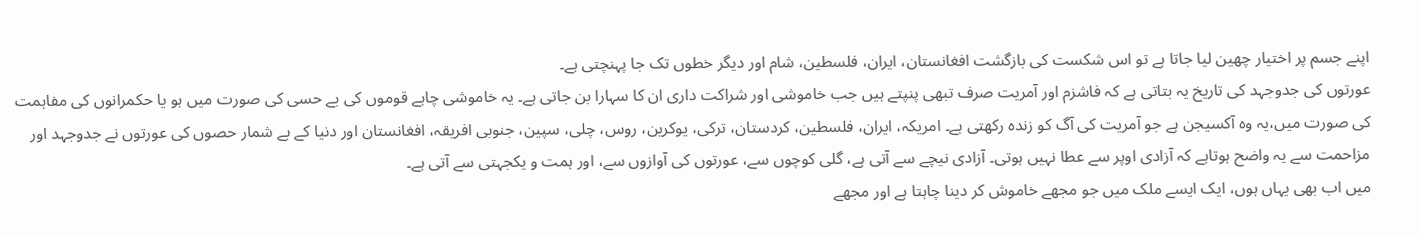اپنے جسم پر اختیار چھین لیا جاتا ہے تو اس شکست کی بازگشت افغانستان، ایران، فلسطین، شام اور دیگر خطوں تک جا پہنچتی ہے۔
عورتوں کی جدوجہد کی تاریخ یہ بتاتی ہے کہ فاشزم اور آمریت صرف تبھی پنپتے ہیں جب خاموشی اور شراکت داری ان کا سہارا بن جاتی ہے۔ یہ خاموشی چاہے قوموں کی بے حسی کی صورت میں ہو یا حکمرانوں کی مفاہمت کی صورت میں،یہ وہ آکسیجن ہے جو آمریت کی آگ کو زندہ رکھتی ہے۔ امریکہ، ایران، فلسطین، کردستان، ترکی، یوکرین، روس، چلی، سپین، جنوبی افریقہ، افغانستان اور دنیا کے بے شمار حصوں کی عورتوں نے جدوجہد اور مزاحمت سے یہ واضح ہوتاہے کہ آزادی اوپر سے عطا نہیں ہوتی۔ آزادی نیچے سے آتی ہے، گلی کوچوں سے، عورتوں کی آوازوں سے، اور ہمت و یکجہتی سے آتی ہے۔
میں اب بھی یہاں ہوں، ایک ایسے ملک میں جو مجھے خاموش کر دینا چاہتا ہے اور مجھے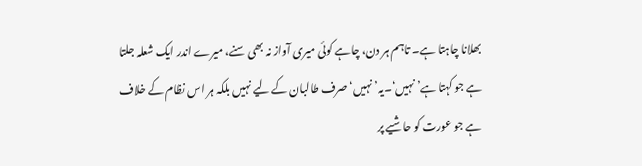بھلانا چاہتا ہے۔ تاہم ہر دن، چاہے کوئی میری آواز نہ بھی سنے، میرے اندر ایک شعلہ جلتا ہے جو کہتا ہے’نہیں‘۔یہ’نہیں‘صرف طالبان کے لیے نہیں بلکہ ہر اس نظام کے خلاف ہے جو عورت کو حاشیے پر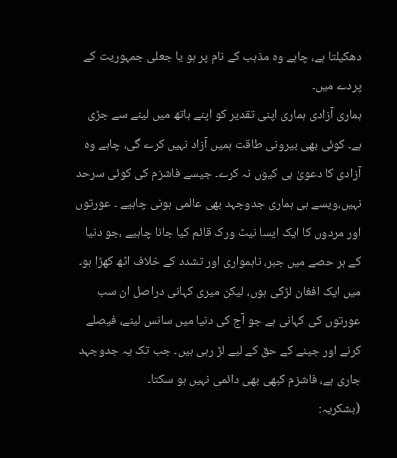دھکیلتا ہے، چاہے وہ مذہب کے نام پر ہو یا جعلی جمہوریت کے پردے میں۔
ہماری آزادی ہماری اپنی تقدیر کو اپنے ہاتھ میں لینے سے جڑی ہے۔ کوئی بھی بیرونی طاقت ہمیں آزاد نہیں کرے گی، چاہے وہ آزادی کا دعویٰ ہی کیوں نہ کرے۔ جیسے فاشزم کی کوئی سرحد نہیں،ویسے ہی ہماری جدوجہد بھی عالمی ہونی چاہیے ۔ عورتوں اور مردوں کا ایک ایسا نیٹ ورک قائم کیا جانا چاہیے ،جو دنیا کے ہر حصے میں جبر، ناہمواری اور تشدد کے خلاف اٹھ کھڑا ہو۔
میں ایک افغان لڑکی ہوں، لیکن میری کہانی دراصل ان سب عورتوں کی کہانی ہے جو آج کی دنیا میں سانس لینے، فیصلے کرنے اور جینے کے حق کے لیے لڑ رہی ہیں۔ جب تک یہ جدوجہد جاری ہے، فاشزم کبھی بھی دائمی نہیں ہو سکتا۔
(بشکریہ: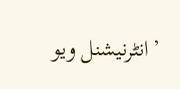’انٹرنیشنل ویو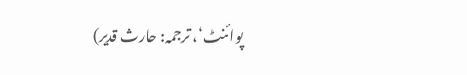پوائنٹ‘، ترجمہ: حارث قدیر)